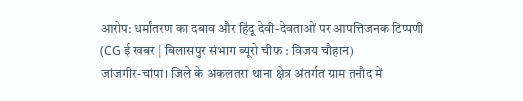आरोप: धर्मांतरण का दबाव और हिंदू देवी-देवताओं पर आपत्तिजनक टिप्पणी
(CG ई खबर | बिलासपुर संभाग ब्यूरो चीफ : विजय चौहान)
जांजगीर-चांपा। जिले के अकलतरा थाना क्षेत्र अंतर्गत ग्राम तनौद में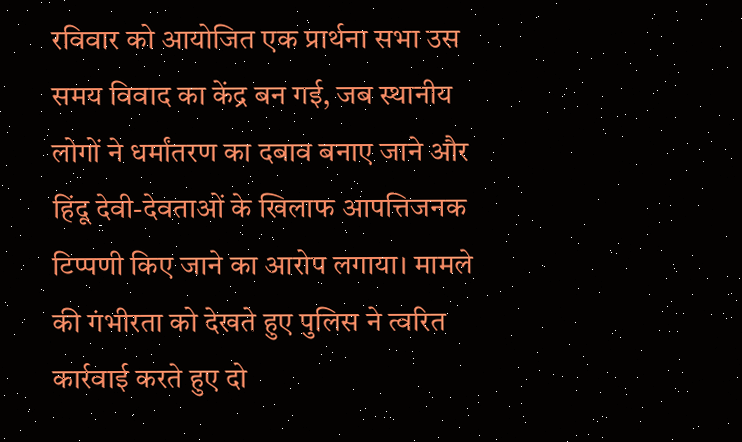रविवार को आयोजित एक प्रार्थना सभा उस समय विवाद का केंद्र बन गई, जब स्थानीय लोगों ने धर्मांतरण का दबाव बनाए जाने और हिंदू देवी-देवताओं के खिलाफ आपत्तिजनक टिप्पणी किए जाने का आरोप लगाया। मामले की गंभीरता को देखते हुए पुलिस ने त्वरित कार्रवाई करते हुए दो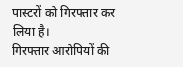पास्टरों को गिरफ्तार कर लिया है।
गिरफ्तार आरोपियों की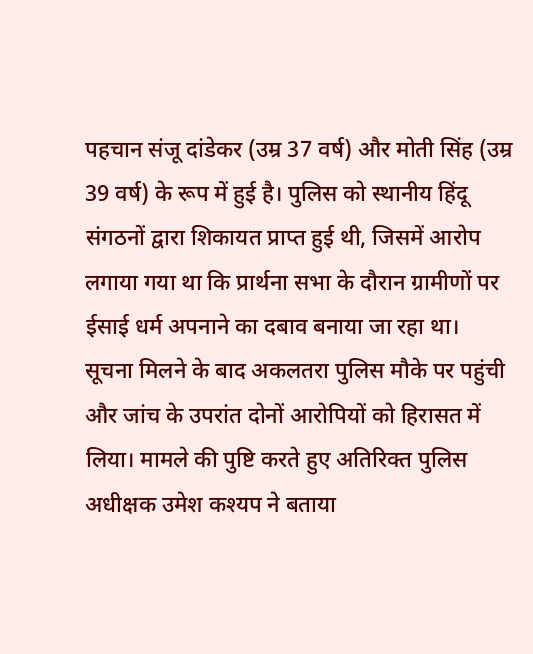पहचान संजू दांडेकर (उम्र 37 वर्ष) और मोती सिंह (उम्र 39 वर्ष) के रूप में हुई है। पुलिस को स्थानीय हिंदू संगठनों द्वारा शिकायत प्राप्त हुई थी, जिसमें आरोप लगाया गया था कि प्रार्थना सभा के दौरान ग्रामीणों पर ईसाई धर्म अपनाने का दबाव बनाया जा रहा था।
सूचना मिलने के बाद अकलतरा पुलिस मौके पर पहुंची और जांच के उपरांत दोनों आरोपियों को हिरासत में लिया। मामले की पुष्टि करते हुए अतिरिक्त पुलिस अधीक्षक उमेश कश्यप ने बताया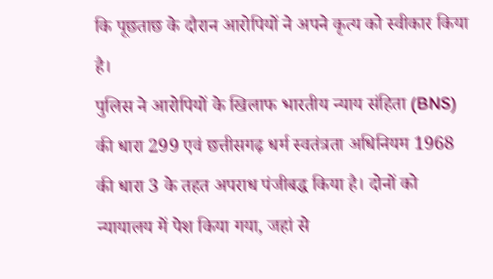कि पूछताछ के दौरान आरोपियों ने अपने कृत्य को स्वीकार किया है।
पुलिस ने आरोपियों के खिलाफ भारतीय न्याय संहिता (BNS) की धारा 299 एवं छत्तीसगढ़ धर्म स्वतंत्रता अधिनियम 1968 की धारा 3 के तहत अपराध पंजीबद्ध किया है। दोनों को न्यायालय में पेश किया गया, जहां से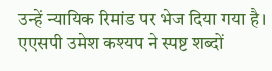उन्हें न्यायिक रिमांड पर भेज दिया गया है।
एएसपी उमेश कश्यप ने स्पष्ट शब्दों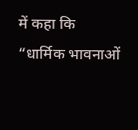में कहा कि
“धार्मिक भावनाओं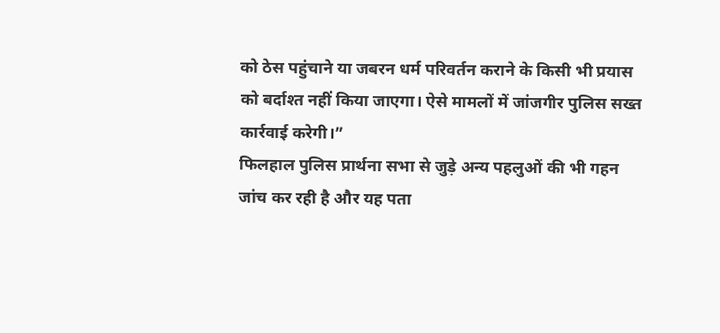को ठेस पहुंचाने या जबरन धर्म परिवर्तन कराने के किसी भी प्रयास को बर्दाश्त नहीं किया जाएगा। ऐसे मामलों में जांजगीर पुलिस सख्त कार्रवाई करेगी।”
फिलहाल पुलिस प्रार्थना सभा से जुड़े अन्य पहलुओं की भी गहन जांच कर रही है और यह पता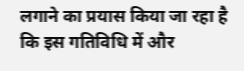लगाने का प्रयास किया जा रहा है कि इस गतिविधि में और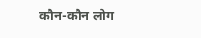कौन-कौन लोग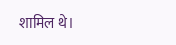शामिल थे।